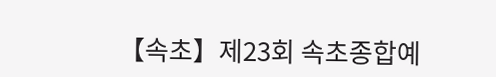【속초】제23회 속초종합예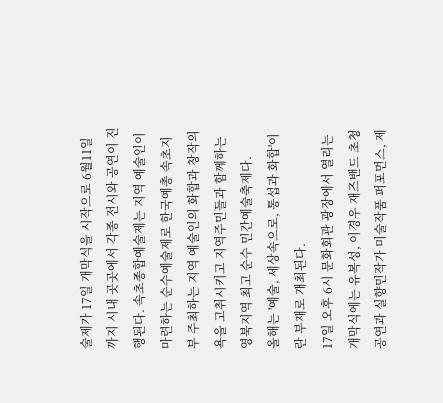술제가 17일 개막식을 시작으로 6월11일까지 시내 곳곳에서 각종 전시와 공연이 진행된다. 속초종합예술제는 지역 예술인이 마련하는 순수예술제로 한국예총 속초지부 주최하는 지역 예술인의 화합과 창작의욕을 고취시키고 지역주민들과 함께하는 영북지역 최고 순수 민간예술축제다.
올해는 '예술, 세상속으로, 통섭과 화합'이란 부재로 개최된다.
17일 오후 6시 문화회관 광장에서 열리는 개막식에는 유복성, 이경우 재즈밴드 초청공연과 실향민작가 미술작품 퍼포먼스, 제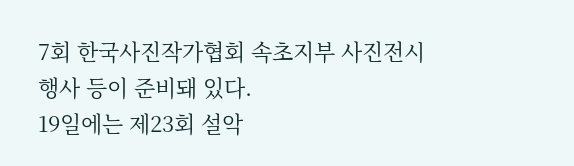7회 한국사진작가협회 속초지부 사진전시행사 등이 준비돼 있다.
19일에는 제23회 설악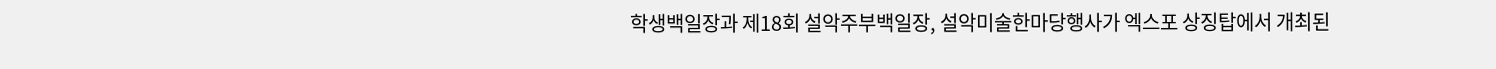학생백일장과 제18회 설악주부백일장, 설악미술한마당행사가 엑스포 상징탑에서 개최된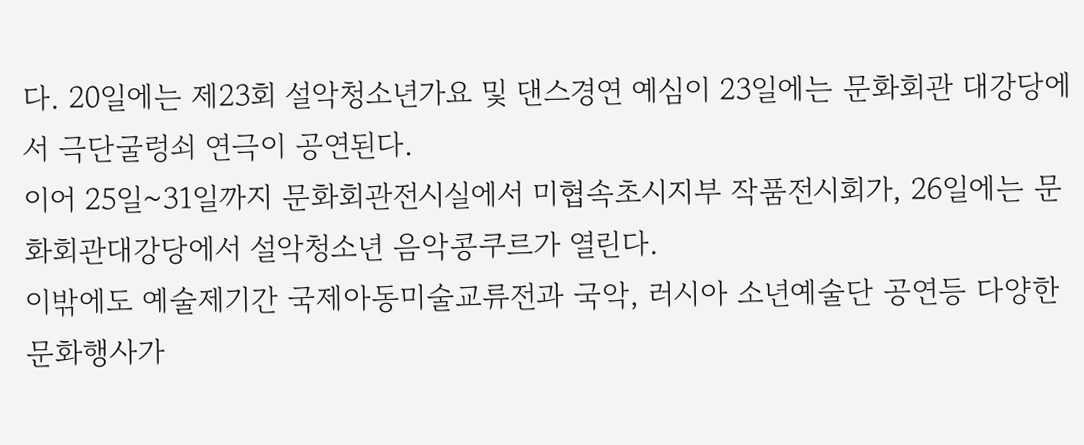다. 20일에는 제23회 설악청소년가요 및 댄스경연 예심이 23일에는 문화회관 대강당에서 극단굴렁쇠 연극이 공연된다.
이어 25일~31일까지 문화회관전시실에서 미협속초시지부 작품전시회가, 26일에는 문화회관대강당에서 설악청소년 음악콩쿠르가 열린다.
이밖에도 예술제기간 국제아동미술교류전과 국악, 러시아 소년예술단 공연등 다양한 문화행사가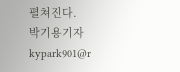펼쳐진다.
박기용기자 kypark901@r